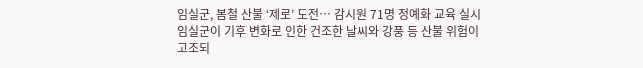임실군, 봄철 산불 ‘제로’ 도전… 감시원 71명 정예화 교육 실시
임실군이 기후 변화로 인한 건조한 날씨와 강풍 등 산불 위험이 고조되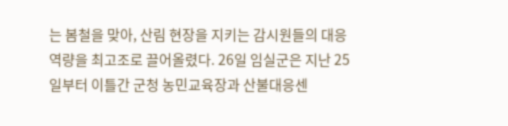는 봄철을 맞아, 산림 현장을 지키는 감시원들의 대응 역량을 최고조로 끌어올렸다. 26일 임실군은 지난 25일부터 이틀간 군청 농민교육장과 산불대응센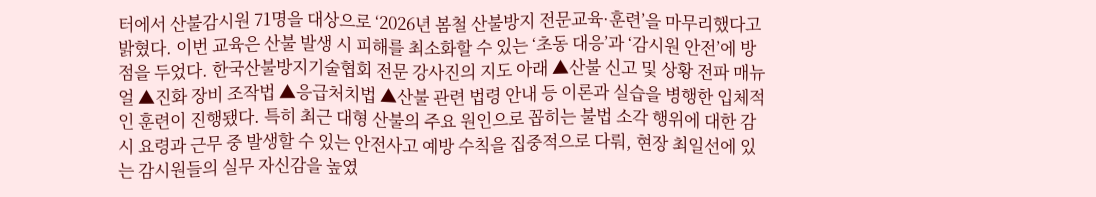터에서 산불감시원 71명을 대상으로 ‘2026년 봄철 산불방지 전문교육·훈련’을 마무리했다고 밝혔다. 이번 교육은 산불 발생 시 피해를 최소화할 수 있는 ‘초동 대응’과 ‘감시원 안전’에 방점을 두었다. 한국산불방지기술협회 전문 강사진의 지도 아래 ▲산불 신고 및 상황 전파 매뉴얼 ▲진화 장비 조작법 ▲응급처치법 ▲산불 관련 법령 안내 등 이론과 실습을 병행한 입체적인 훈련이 진행됐다. 특히 최근 대형 산불의 주요 원인으로 꼽히는 불법 소각 행위에 대한 감시 요령과 근무 중 발생할 수 있는 안전사고 예방 수칙을 집중적으로 다뤄, 현장 최일선에 있는 감시원들의 실무 자신감을 높였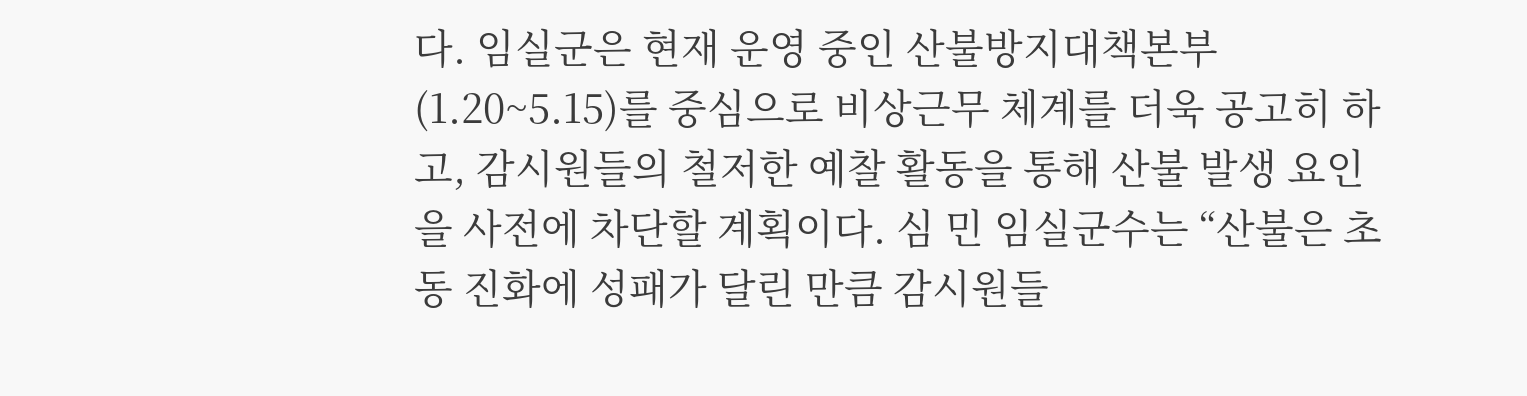다. 임실군은 현재 운영 중인 산불방지대책본부(1.20~5.15)를 중심으로 비상근무 체계를 더욱 공고히 하고, 감시원들의 철저한 예찰 활동을 통해 산불 발생 요인을 사전에 차단할 계획이다. 심 민 임실군수는 “산불은 초동 진화에 성패가 달린 만큼 감시원들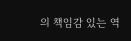의 책임감 있는 역